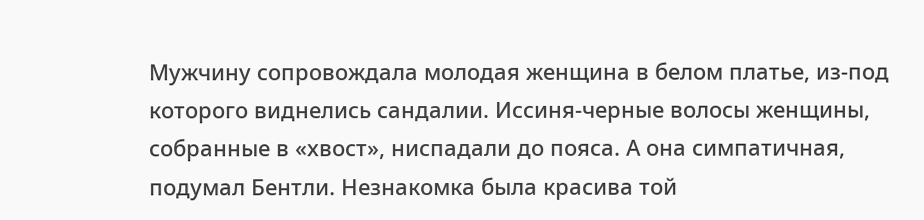Мужчину сопровождала молодая женщина в белом платье, из-под которого виднелись сандалии. Иссиня-черные волосы женщины, собранные в «хвост», ниспадали до пояса. А она симпатичная, подумал Бентли. Незнакомка была красива той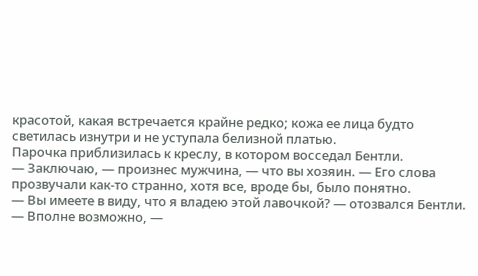красотой, какая встречается крайне редко; кожа ее лица будто светилась изнутри и не уступала белизной платью.
Парочка приблизилась к креслу, в котором восседал Бентли.
— Заключаю, — произнес мужчина, — что вы хозяин. — Его слова прозвучали как-то странно, хотя все, вроде бы, было понятно.
— Вы имеете в виду, что я владею этой лавочкой? — отозвался Бентли.
— Вполне возможно, —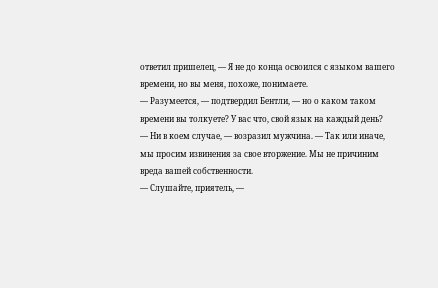ответил пришелец, — Я не до конца освоился с языком вашего времени, но вы меня, похоже, понимаете.
— Разумеется, — подтвердил Бентли, — но о каком таком времени вы толкуете? У вас что, свой язык на каждый день?
— Ни в коем случае, — возразил мужчина. — Так или иначе, мы просим извинения за свое вторжение. Мы не причиним вреда вашей собственности.
— Слушайте, приятель, —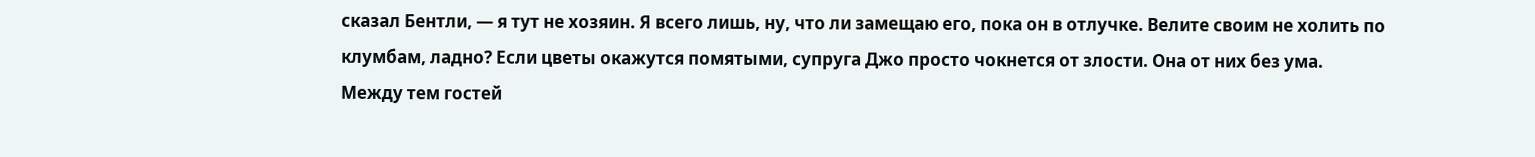сказал Бентли, — я тут не хозяин. Я всего лишь, ну, что ли замещаю его, пока он в отлучке. Велите своим не холить по клумбам, ладно? Если цветы окажутся помятыми, супруга Джо просто чокнется от злости. Она от них без ума.
Между тем гостей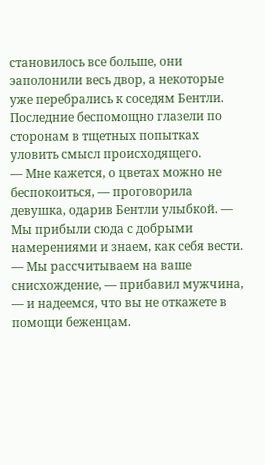становилось все больше, они эаполонили весь двор, а некоторые уже перебрались к соседям Бентли. Последние беспомощно глазели по сторонам в тщетных попытках уловить смысл происходящего.
— Мне кажется, о цветах можно не беспокоиться, — проговорила девушка, одарив Бентли улыбкой. — Мы прибыли сюда с добрыми намерениями и знаем, как себя вести.
— Мы рассчитываем на ваше снисхождение, — прибавил мужчина, — и надеемся, что вы не откажете в помощи беженцам.